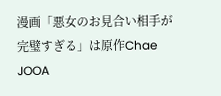漫画「悪女のお見合い相手が完璧すぎる」は原作Chae JOOA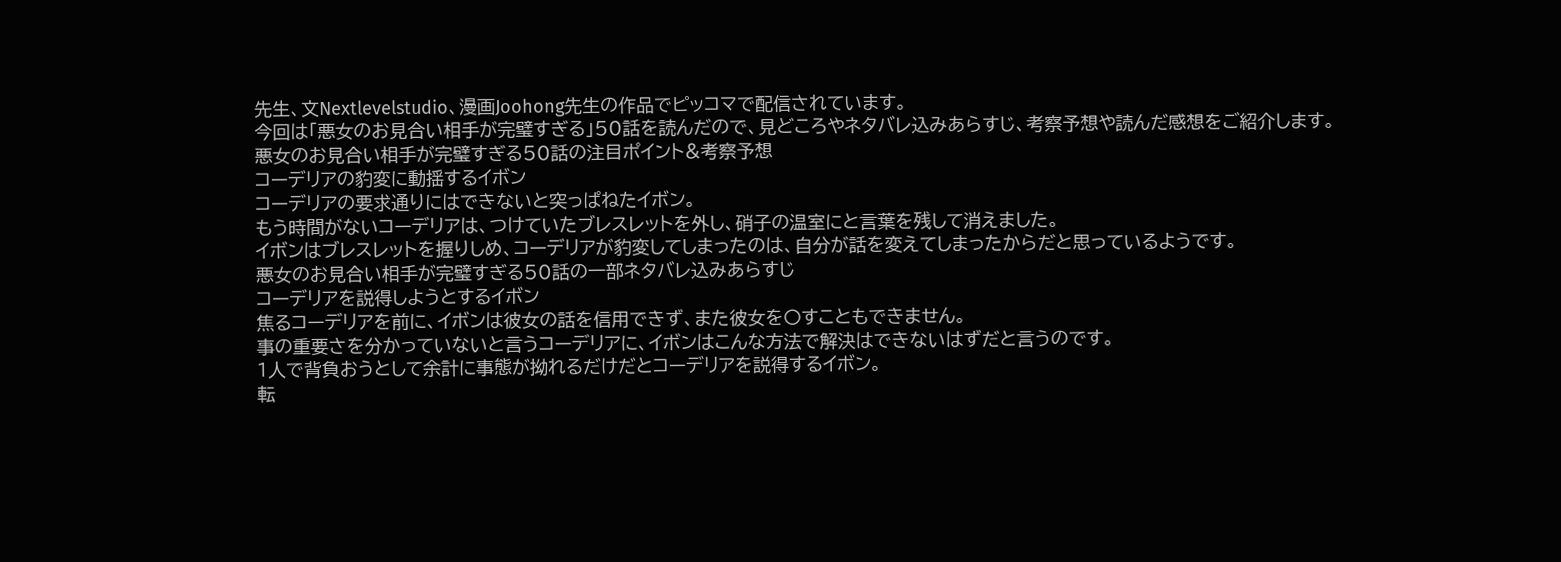先生、文Nextlevelstudio、漫画Joohong先生の作品でピッコマで配信されています。
今回は「悪女のお見合い相手が完璧すぎる」50話を読んだので、見どころやネタバレ込みあらすじ、考察予想や読んだ感想をご紹介します。
悪女のお見合い相手が完璧すぎる50話の注目ポイント&考察予想
コーデリアの豹変に動揺するイボン
コーデリアの要求通りにはできないと突っぱねたイボン。
もう時間がないコーデリアは、つけていたブレスレットを外し、硝子の温室にと言葉を残して消えました。
イボンはブレスレットを握りしめ、コーデリアが豹変してしまったのは、自分が話を変えてしまったからだと思っているようです。
悪女のお見合い相手が完璧すぎる50話の一部ネタバレ込みあらすじ
コーデリアを説得しようとするイボン
焦るコーデリアを前に、イボンは彼女の話を信用できず、また彼女を〇すこともできません。
事の重要さを分かっていないと言うコーデリアに、イボンはこんな方法で解決はできないはずだと言うのです。
1人で背負おうとして余計に事態が拗れるだけだとコーデリアを説得するイボン。
転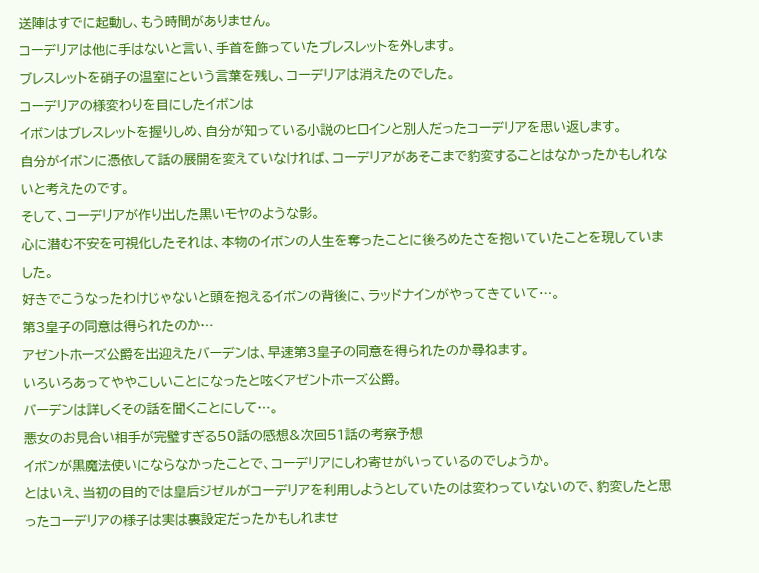送陣はすでに起動し、もう時間がありません。
コーデリアは他に手はないと言い、手首を飾っていたブレスレットを外します。
ブレスレットを硝子の温室にという言葉を残し、コーデリアは消えたのでした。
コーデリアの様変わりを目にしたイボンは
イボンはブレスレットを握りしめ、自分が知っている小説のヒロインと別人だったコーデリアを思い返します。
自分がイボンに憑依して話の展開を変えていなければ、コーデリアがあそこまで豹変することはなかったかもしれないと考えたのです。
そして、コーデリアが作り出した黒いモヤのような影。
心に潜む不安を可視化したそれは、本物のイボンの人生を奪ったことに後ろめたさを抱いていたことを現していました。
好きでこうなったわけじゃないと頭を抱えるイボンの背後に、ラッドナインがやってきていて…。
第3皇子の同意は得られたのか…
アゼントホーズ公爵を出迎えたバーデンは、早速第3皇子の同意を得られたのか尋ねます。
いろいろあってややこしいことになったと呟くアゼントホーズ公爵。
バーデンは詳しくその話を聞くことにして…。
悪女のお見合い相手が完璧すぎる50話の感想&次回51話の考察予想
イボンが黒魔法使いにならなかったことで、コーデリアにしわ寄せがいっているのでしょうか。
とはいえ、当初の目的では皇后ジゼルがコーデリアを利用しようとしていたのは変わっていないので、豹変したと思ったコーデリアの様子は実は裏設定だったかもしれませ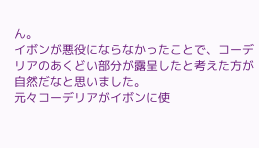ん。
イボンが悪役にならなかったことで、コーデリアのあくどい部分が露呈したと考えた方が自然だなと思いました。
元々コーデリアがイボンに使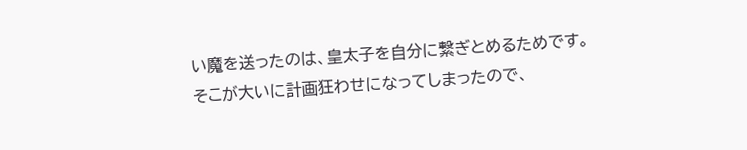い魔を送ったのは、皇太子を自分に繋ぎとめるためです。
そこが大いに計画狂わせになってしまったので、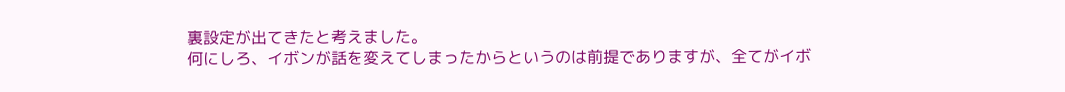裏設定が出てきたと考えました。
何にしろ、イボンが話を変えてしまったからというのは前提でありますが、全てがイボ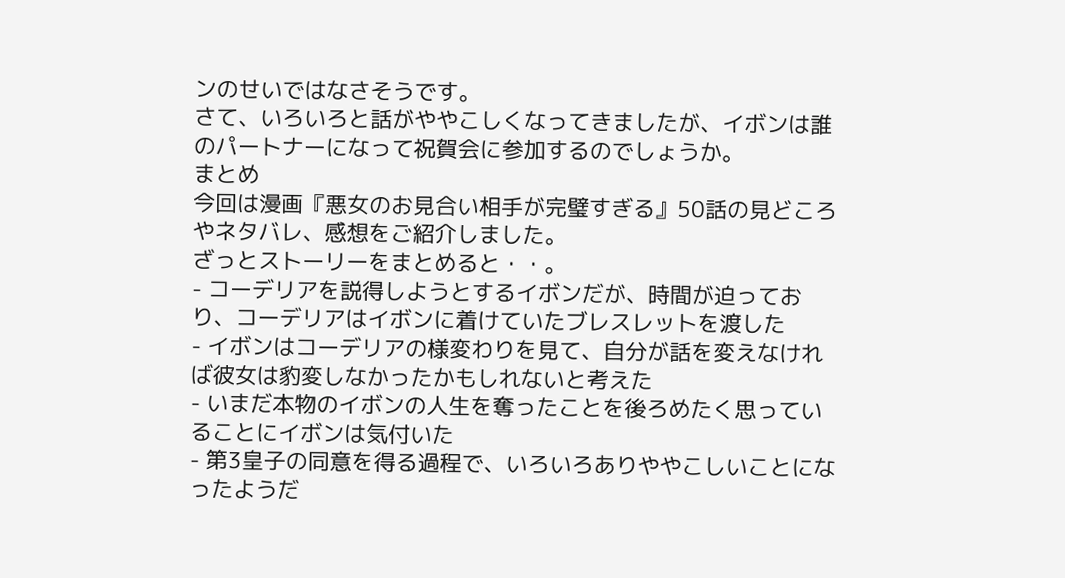ンのせいではなさそうです。
さて、いろいろと話がややこしくなってきましたが、イボンは誰のパートナーになって祝賀会に参加するのでしょうか。
まとめ
今回は漫画『悪女のお見合い相手が完璧すぎる』50話の見どころやネタバレ、感想をご紹介しました。
ざっとストーリーをまとめると・・。
- コーデリアを説得しようとするイボンだが、時間が迫っており、コーデリアはイボンに着けていたブレスレットを渡した
- イボンはコーデリアの様変わりを見て、自分が話を変えなければ彼女は豹変しなかったかもしれないと考えた
- いまだ本物のイボンの人生を奪ったことを後ろめたく思っていることにイボンは気付いた
- 第3皇子の同意を得る過程で、いろいろありややこしいことになったようだ